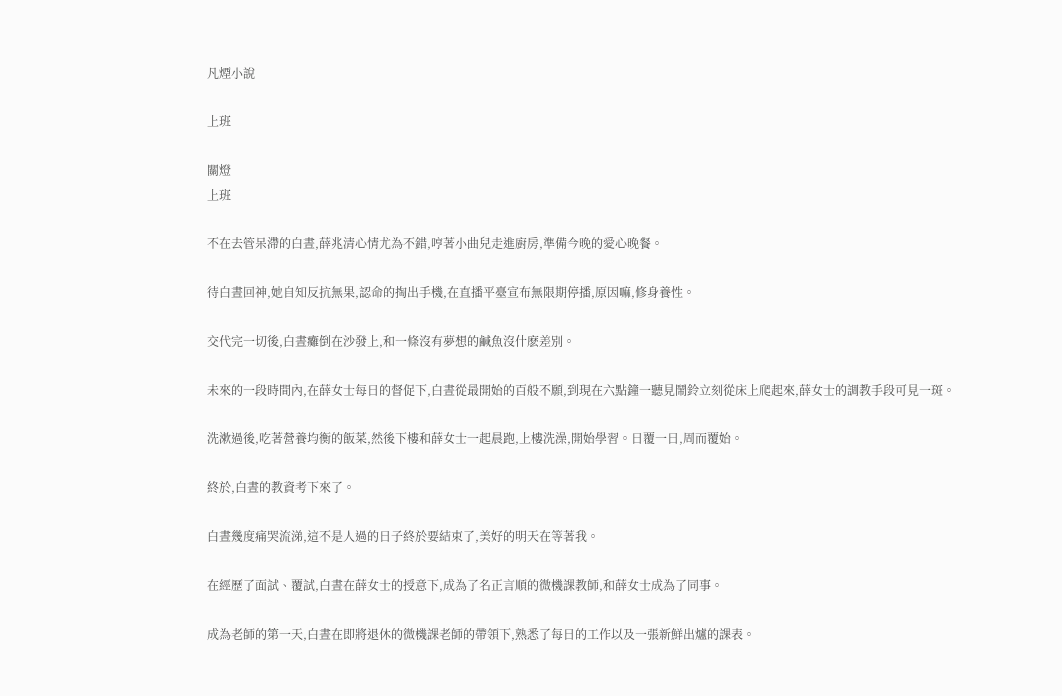凡煙小說

上班

關燈
上班

不在去管呆滯的白晝,薛兆清心情尤為不錯,哼著小曲兒走進廚房,準備今晚的愛心晚餐。

待白晝回神,她自知反抗無果,認命的掏出手機,在直播平臺宣布無限期停播,原因嘛,修身養性。

交代完一切後,白晝癱倒在沙發上,和一條沒有夢想的鹹魚沒什麽差別。

未來的一段時間內,在薛女士每日的督促下,白晝從最開始的百般不願,到現在六點鐘一聽見鬧鈴立刻從床上爬起來,薛女士的調教手段可見一斑。

洗漱過後,吃著營養均衡的飯菜,然後下樓和薛女士一起晨跑,上樓洗澡,開始學習。日覆一日,周而覆始。

終於,白晝的教資考下來了。

白晝幾度痛哭流涕,這不是人過的日子終於要結束了,美好的明天在等著我。

在經歷了面試、覆試,白晝在薛女士的授意下,成為了名正言順的微機課教師,和薛女士成為了同事。

成為老師的第一天,白晝在即將退休的微機課老師的帶領下,熟悉了每日的工作以及一張新鮮出爐的課表。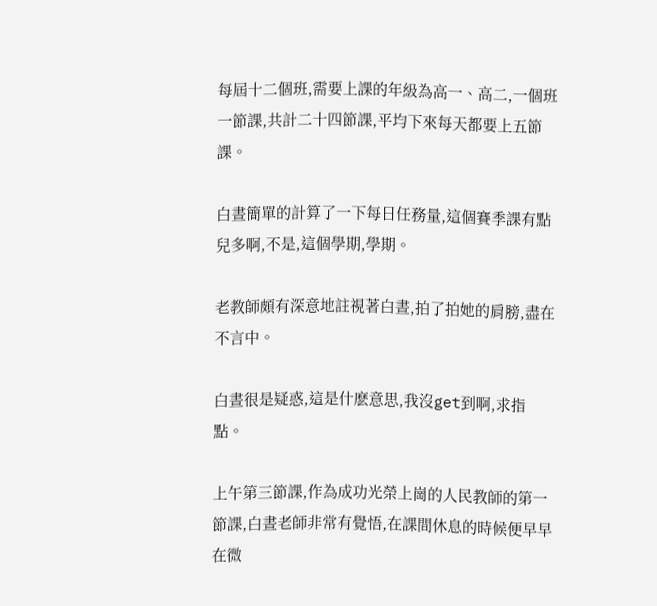每屆十二個班,需要上課的年級為高一、高二,一個班一節課,共計二十四節課,平均下來每天都要上五節課。

白晝簡單的計算了一下每日任務量,這個賽季課有點兒多啊,不是,這個學期,學期。

老教師頗有深意地註視著白晝,拍了拍她的肩膀,盡在不言中。

白晝很是疑惑,這是什麽意思,我沒get到啊,求指點。

上午第三節課,作為成功光榮上崗的人民教師的第一節課,白晝老師非常有覺悟,在課間休息的時候便早早在微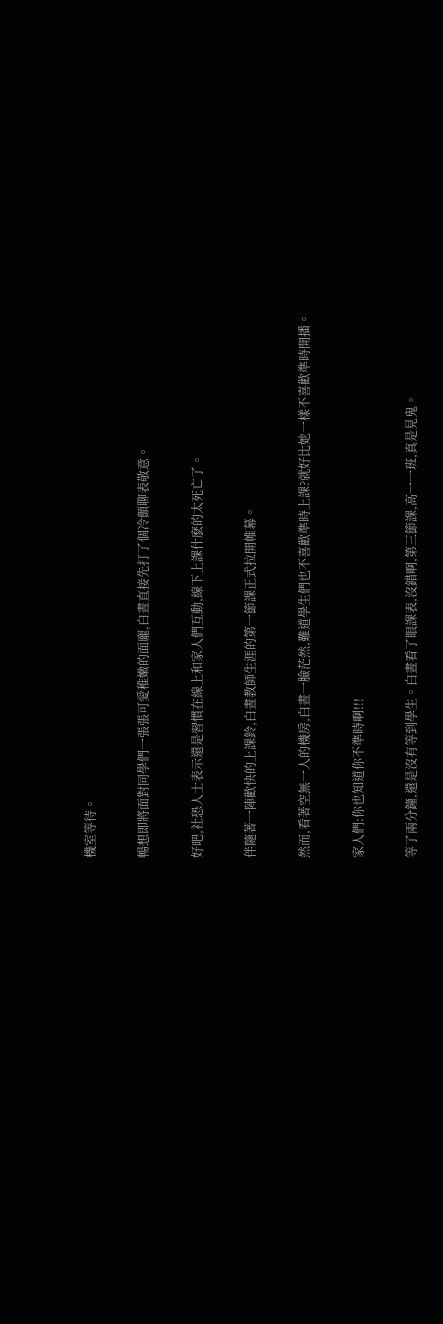機室等待。

暢想即將面對同學們一張張可愛稚嫩的面龐,白晝直接先打了個冷顫聊表敬意。

好吧,社恐人士表示還是習慣在線上和家人們互動,線下上課什麽的太死亡了。

伴隨著一陣歡快的上課鈴,白晝教師生涯的第一節課正式拉開帷幕。

然而,看著空無一人的機房,白晝一臉茫然,難道學生們也不喜歡準時上課?就好比她一樣不喜歡準時開播。

家人們:你也知道你不準時啊!!!

等了兩分鐘,還是沒有等到學生。白晝看了眼課表,沒錯啊,第三節課,高一一班,真是見鬼。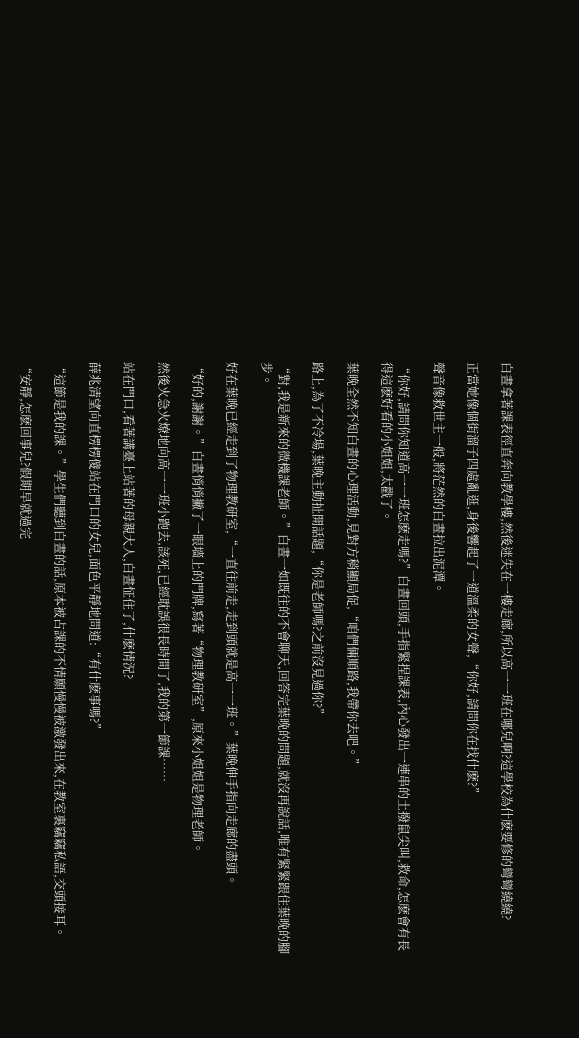白晝拿著課表徑直奔向教學樓,然後迷失在一樓走廊,所以高一一班在哪兒啊?這學校為什麽要修的彎彎繞繞?

正當她像個街溜子四處亂逛,身後響起了一道溫柔的女聲,“你好,請問你在找什麽?”

聲音像救世主一般,將茫然的白晝拉出泥潭。

“你好,請問你知道高一一班怎麽走嗎?”白晝回頭,手指緊捏課表,內心發出一連串的土撥鼠尖叫,救命,怎麽會有長得這麽好看的小姐姐,太戳了。

葉晚全然不知白晝的心理活動,見對方稍顯局促,“咱們倆順路,我帶你去吧。”

路上,為了不冷場,葉晚主動扯開話題,“你是老師嗎?之前沒見過你?”

“對,我是新來的微機課老師。”白晝一如既往的不會聊天,回答完葉晚的問題,就沒再說話,唯有緊緊跟住葉晚的腳步。

好在葉晚已經走到了物理教研室,“一直往前走,走到頭就是高一一班。”葉晚伸手指向走廊的盡頭。

“好的,謝謝。”白晝悄悄撇了一眼墻上的門牌,寫著“物理教研室”,原來小姐姐是物理老師。

然後火急火燎地向高一一班小跑去,該死,已經耽誤很長時間了,我的第一節課……

站在門口,看著講臺上站著的母親大人,白晝怔住了,什麽情況?

薛兆清望向直楞楞傻站在門口的女兒,面色平靜地問道:“有什麽事嗎?”

“這節是我的課。”學生們聽到白晝的話,原本被占課的不情願慢慢被激發出來,在教室裏竊竊私語,交頭接耳。

“安靜,怎麽回事兒?假期早就過完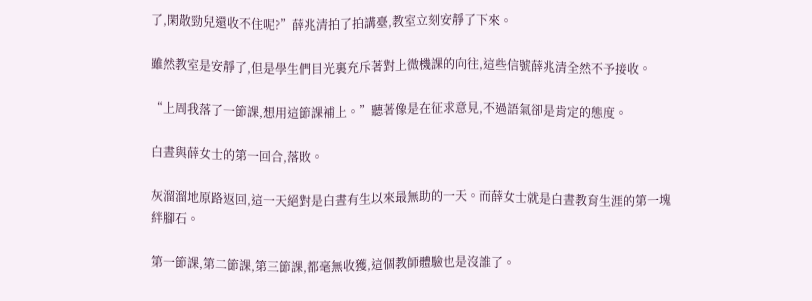了,閑散勁兒還收不住呢?”薛兆清拍了拍講臺,教室立刻安靜了下來。

雖然教室是安靜了,但是學生們目光裏充斥著對上微機課的向往,這些信號薛兆清全然不予接收。

“上周我落了一節課,想用這節課補上。”聽著像是在征求意見,不過語氣卻是肯定的態度。

白晝與薛女士的第一回合,落敗。

灰溜溜地原路返回,這一天絕對是白晝有生以來最無助的一天。而薛女士就是白晝教育生涯的第一塊絆腳石。

第一節課,第二節課,第三節課,都毫無收獲,這個教師體驗也是沒誰了。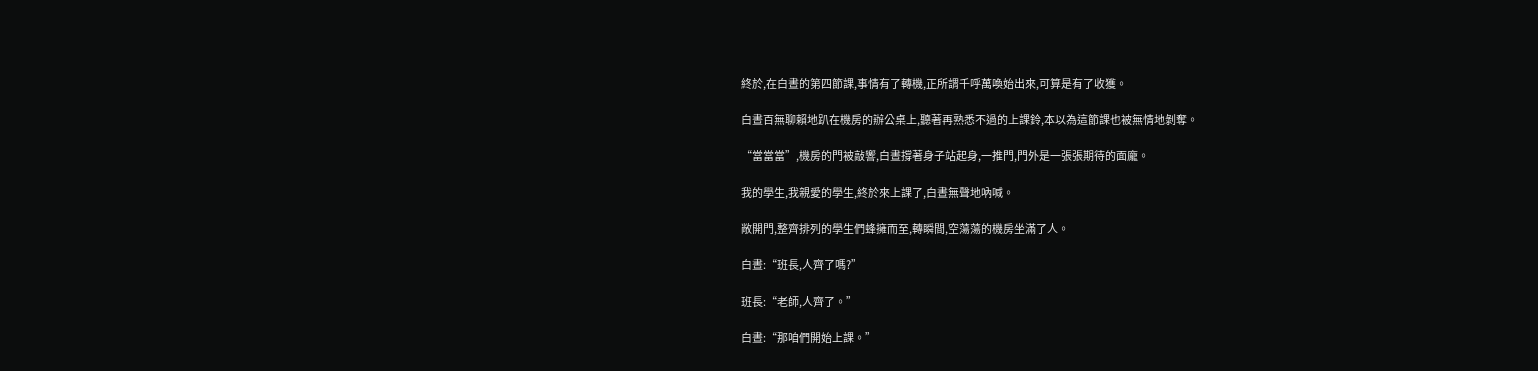終於,在白晝的第四節課,事情有了轉機,正所謂千呼萬喚始出來,可算是有了收獲。

白晝百無聊賴地趴在機房的辦公桌上,聽著再熟悉不過的上課鈴,本以為這節課也被無情地剝奪。

“當當當”,機房的門被敲響,白晝撐著身子站起身,一推門,門外是一張張期待的面龐。

我的學生,我親愛的學生,終於來上課了,白晝無聲地吶喊。

敞開門,整齊排列的學生們蜂擁而至,轉瞬間,空蕩蕩的機房坐滿了人。

白晝:“班長,人齊了嗎?”

班長:“老師,人齊了。”

白晝:“那咱們開始上課。”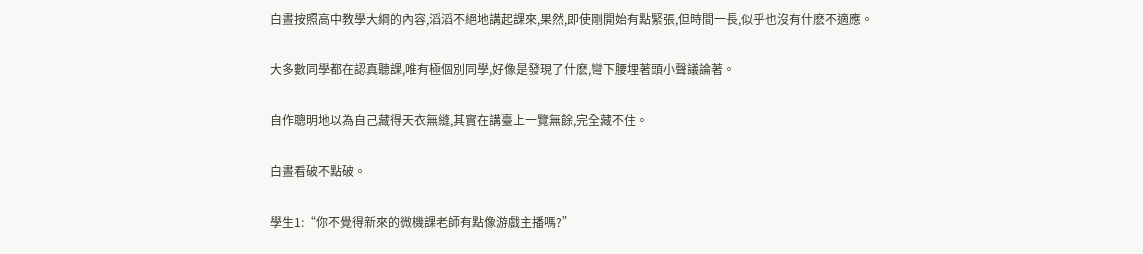白晝按照高中教學大綱的內容,滔滔不絕地講起課來,果然,即使剛開始有點緊張,但時間一長,似乎也沒有什麽不適應。

大多數同學都在認真聽課,唯有極個別同學,好像是發現了什麽,彎下腰埋著頭小聲議論著。

自作聰明地以為自己藏得天衣無縫,其實在講臺上一覽無餘,完全藏不住。

白晝看破不點破。

學生1:“你不覺得新來的微機課老師有點像游戲主播嗎?”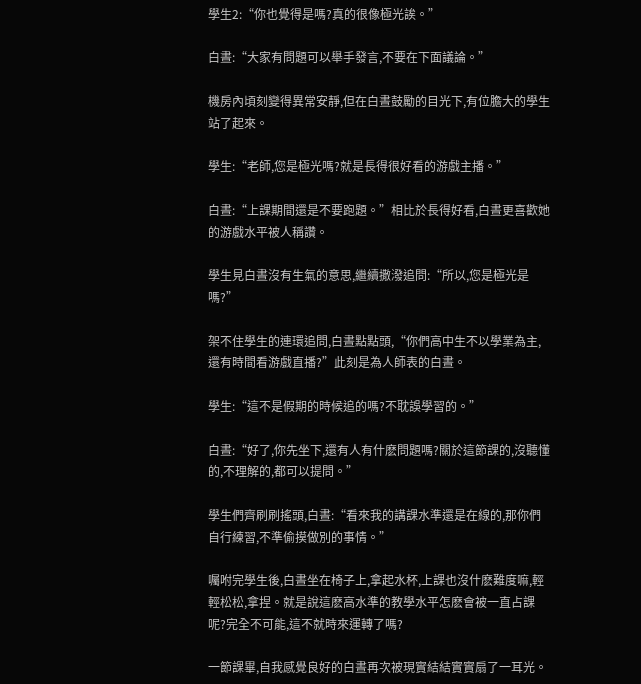學生2:“你也覺得是嗎?真的很像極光誒。”

白晝:“大家有問題可以舉手發言,不要在下面議論。”

機房內頃刻變得異常安靜,但在白晝鼓勵的目光下,有位膽大的學生站了起來。

學生:“老師,您是極光嗎?就是長得很好看的游戲主播。”

白晝:“上課期間還是不要跑題。”相比於長得好看,白晝更喜歡她的游戲水平被人稱讚。

學生見白晝沒有生氣的意思,繼續撒潑追問:“所以,您是極光是嗎?”

架不住學生的連環追問,白晝點點頭,“你們高中生不以學業為主,還有時間看游戲直播?”此刻是為人師表的白晝。

學生:“這不是假期的時候追的嗎?不耽誤學習的。”

白晝:“好了,你先坐下,還有人有什麽問題嗎?關於這節課的,沒聽懂的,不理解的,都可以提問。”

學生們齊刷刷搖頭,白晝:“看來我的講課水準還是在線的,那你們自行練習,不準偷摸做別的事情。”

囑咐完學生後,白晝坐在椅子上,拿起水杯,上課也沒什麽難度嘛,輕輕松松,拿捏。就是說這麽高水準的教學水平怎麽會被一直占課呢?完全不可能,這不就時來運轉了嗎?

一節課畢,自我感覺良好的白晝再次被現實結結實實扇了一耳光。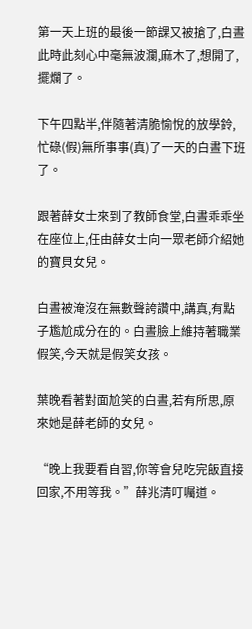第一天上班的最後一節課又被搶了,白晝此時此刻心中毫無波瀾,麻木了,想開了,擺爛了。

下午四點半,伴隨著清脆愉悅的放學鈴,忙碌(假)無所事事(真)了一天的白晝下班了。

跟著薛女士來到了教師食堂,白晝乖乖坐在座位上,任由薛女士向一眾老師介紹她的寶貝女兒。

白晝被淹沒在無數聲誇讚中,講真,有點子尷尬成分在的。白晝臉上維持著職業假笑,今天就是假笑女孩。

葉晚看著對面尬笑的白晝,若有所思,原來她是薛老師的女兒。

“晚上我要看自習,你等會兒吃完飯直接回家,不用等我。”薛兆清叮囑道。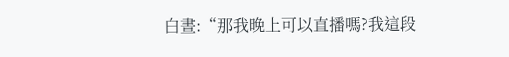白晝:“那我晚上可以直播嗎?我這段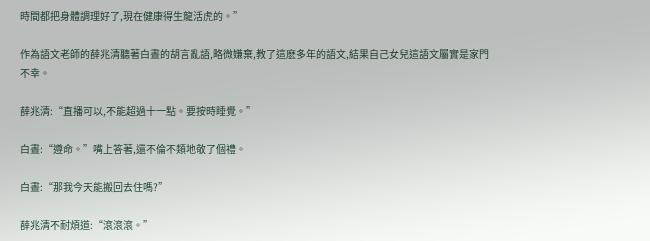時間都把身體調理好了,現在健康得生龍活虎的。”

作為語文老師的薛兆清聽著白晝的胡言亂語,略微嫌棄,教了這麽多年的語文,結果自己女兒這語文屬實是家門不幸。

薛兆清:“直播可以,不能超過十一點。要按時睡覺。”

白晝:“遵命。”嘴上答著,還不倫不類地敬了個禮。

白晝:“那我今天能搬回去住嗎?”

薛兆清不耐煩道:“滾滾滾。”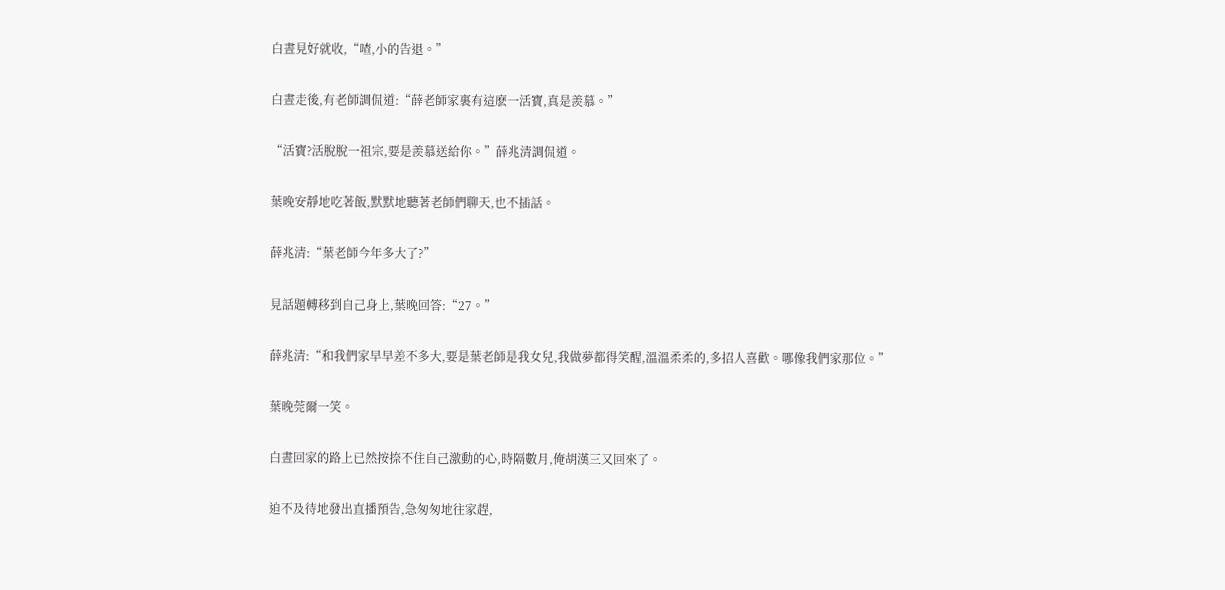白晝見好就收,“喳,小的告退。”

白晝走後,有老師調侃道:“薛老師家裏有這麽一活寶,真是羨慕。”

“活寶?活脫脫一祖宗,要是羨慕送給你。”薛兆清調侃道。

葉晚安靜地吃著飯,默默地聽著老師們聊天,也不插話。

薛兆清:“葉老師今年多大了?”

見話題轉移到自己身上,葉晚回答:“27。”

薛兆清:“和我們家早早差不多大,要是葉老師是我女兒,我做夢都得笑醒,溫溫柔柔的,多招人喜歡。哪像我們家那位。”

葉晚莞爾一笑。

白晝回家的路上已然按捺不住自己激動的心,時隔數月,俺胡漢三又回來了。

迫不及待地發出直播預告,急匆匆地往家趕,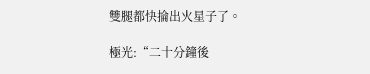雙腿都快掄出火星子了。

極光:“二十分鐘後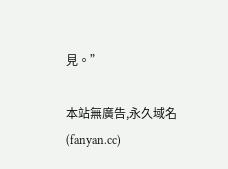見。”

本站無廣告,永久域名(fanyan.cc)